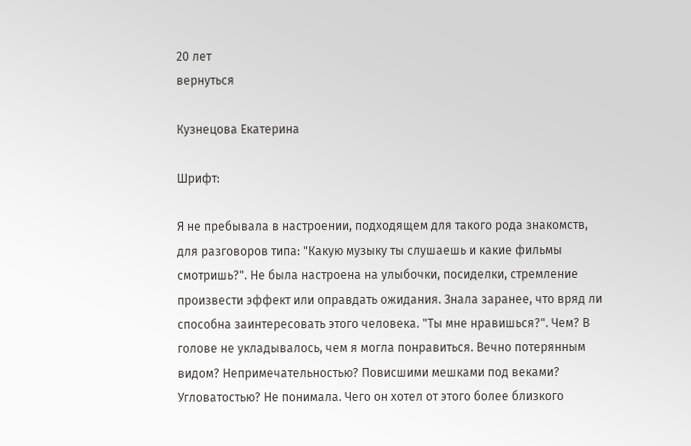20 лет
вернуться

Кузнецова Екатерина

Шрифт:

Я не пребывала в настроении, подходящем для такого рода знакомств, для разговоров типа: "Какую музыку ты слушаешь и какие фильмы смотришь?". Не была настроена на улыбочки, посиделки, стремление произвести эффект или оправдать ожидания. Знала заранее, что вряд ли способна заинтересовать этого человека. "Ты мне нравишься?". Чем? В голове не укладывалось, чем я могла понравиться. Вечно потерянным видом? Непримечательностью? Повисшими мешками под веками? Угловатостью? Не понимала. Чего он хотел от этого более близкого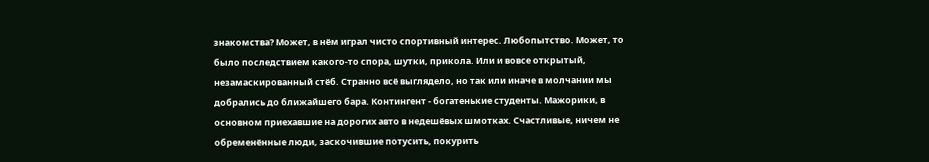знакомства? Может, в нём играл чисто спортивный интерес. Любопытство. Может, то было последствием какого-то спора, шутки, прикола. Или и вовсе открытый, незамаскированный стёб. Странно всё выглядело, но так или иначе в молчании мы добрались до ближайшего бара. Контингент - богатенькие студенты. Мажорики, в основном приехавшие на дорогих авто в недешёвых шмотках. Счастливые, ничем не обременённые люди, заскочившие потусить, покурить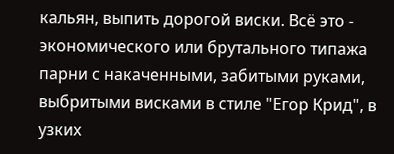кальян, выпить дорогой виски. Всё это - экономического или брутального типажа парни с накаченными, забитыми руками, выбритыми висками в стиле "Егор Крид", в узких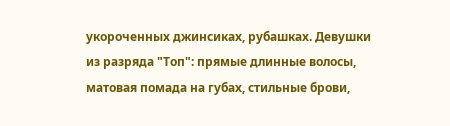укороченных джинсиках, рубашках. Девушки из разряда "Топ": прямые длинные волосы, матовая помада на губах, стильные брови,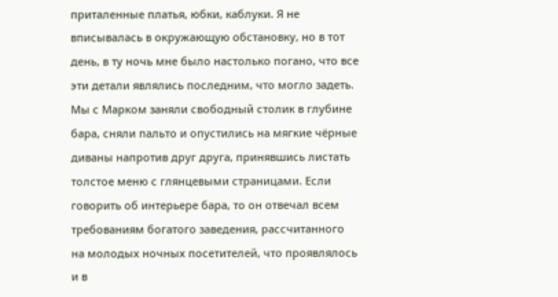приталенные платья, юбки, каблуки. Я не вписывалась в окружающую обстановку, но в тот день, в ту ночь мне было настолько погано, что все эти детали являлись последним, что могло задеть. Мы с Марком заняли свободный столик в глубине бара, сняли пальто и опустились на мягкие чёрные диваны напротив друг друга, принявшись листать толстое меню с глянцевыми страницами. Если говорить об интерьере бара, то он отвечал всем требованиям богатого заведения, рассчитанного на молодых ночных посетителей, что проявлялось и в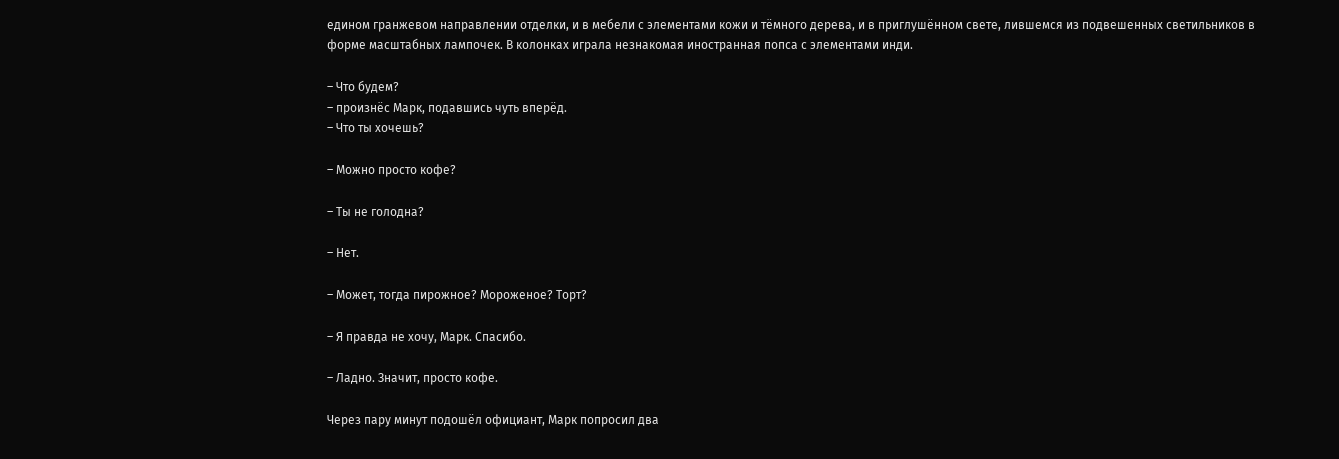едином гранжевом направлении отделки, и в мебели с элементами кожи и тёмного дерева, и в приглушённом свете, лившемся из подвешенных светильников в форме масштабных лампочек. В колонках играла незнакомая иностранная попса с элементами инди.

– Что будем?
– произнёс Марк, подавшись чуть вперёд.
– Что ты хочешь?

– Можно просто кофе?

– Ты не голодна?

– Нет.

– Может, тогда пирожное? Мороженое? Торт?

– Я правда не хочу, Марк. Спасибо.

– Ладно. Значит, просто кофе.

Через пару минут подошёл официант, Марк попросил два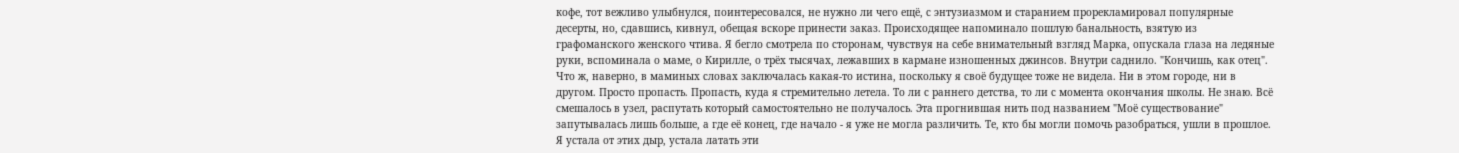кофе, тот вежливо улыбнулся, поинтересовался, не нужно ли чего ещё, с энтузиазмом и старанием прорекламировал популярные десерты, но, сдавшись, кивнул, обещая вскоре принести заказ. Происходящее напоминало пошлую банальность, взятую из графоманского женского чтива. Я бегло смотрела по сторонам, чувствуя на себе внимательный взгляд Марка, опускала глаза на ледяные руки, вспоминала о маме, о Кирилле, о трёх тысячах, лежавших в кармане изношенных джинсов. Внутри саднило. "Кончишь, как отец". Что ж, наверно, в маминых словах заключалась какая-то истина, поскольку я своё будущее тоже не видела. Ни в этом городе, ни в другом. Просто пропасть. Пропасть, куда я стремительно летела. То ли с раннего детства, то ли с момента окончания школы. Не знаю. Всё смешалось в узел, распутать который самостоятельно не получалось. Эта прогнившая нить под названием "Моё существование" запутывалась лишь больше, а где её конец, где начало - я уже не могла различить. Те, кто бы могли помочь разобраться, ушли в прошлое. Я устала от этих дыр, устала латать эти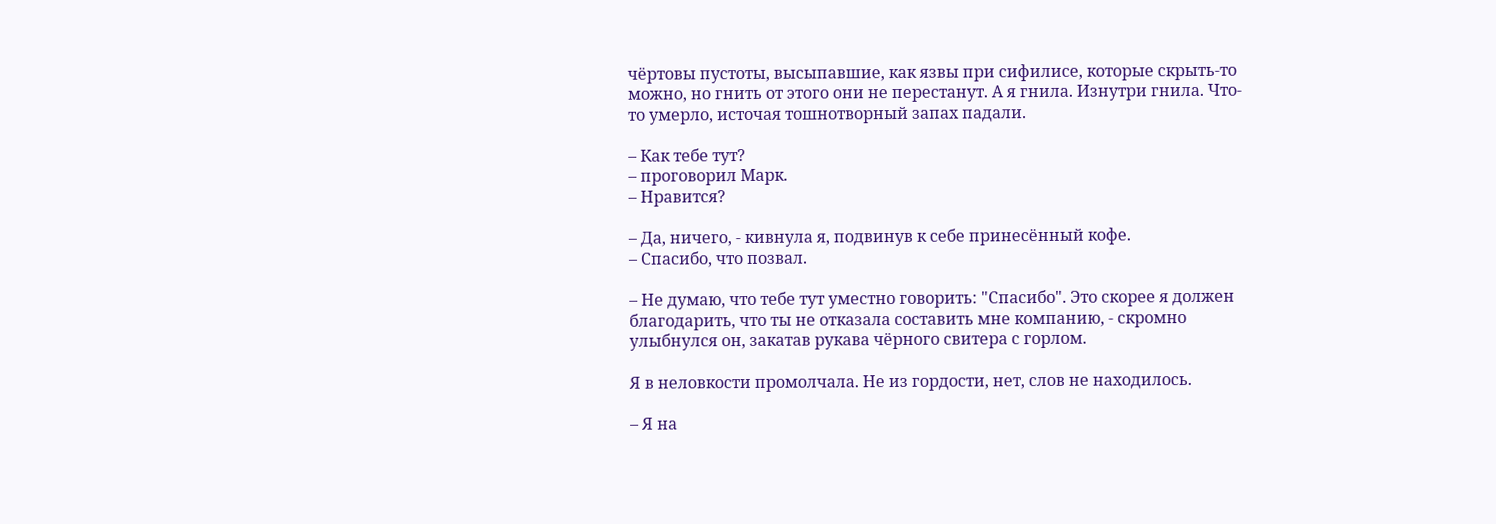чёртовы пустоты, высыпавшие, как язвы при сифилисе, которые скрыть-то можно, но гнить от этого они не перестанут. А я гнила. Изнутри гнила. Что-то умерло, источая тошнотворный запах падали.

– Как тебе тут?
– проговорил Марк.
– Нравится?

– Да, ничего, - кивнула я, подвинув к себе принесённый кофе.
– Спасибо, что позвал.

– Не думаю, что тебе тут уместно говорить: "Спасибо". Это скорее я должен благодарить, что ты не отказала составить мне компанию, - скромно улыбнулся он, закатав рукава чёрного свитера с горлом.

Я в неловкости промолчала. Не из гордости, нет, слов не находилось.

– Я на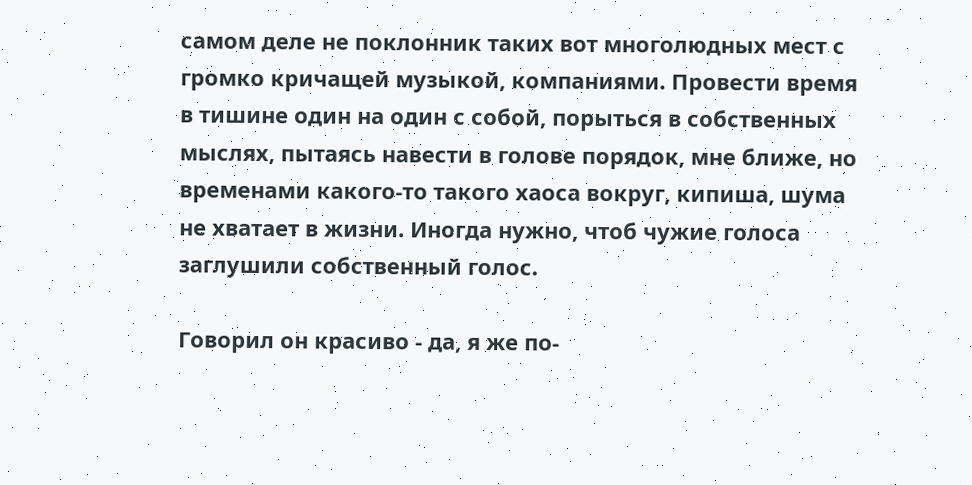самом деле не поклонник таких вот многолюдных мест с громко кричащей музыкой, компаниями. Провести время в тишине один на один с собой, порыться в собственных мыслях, пытаясь навести в голове порядок, мне ближе, но временами какого-то такого хаоса вокруг, кипиша, шума не хватает в жизни. Иногда нужно, чтоб чужие голоса заглушили собственный голос.

Говорил он красиво - да, я же по-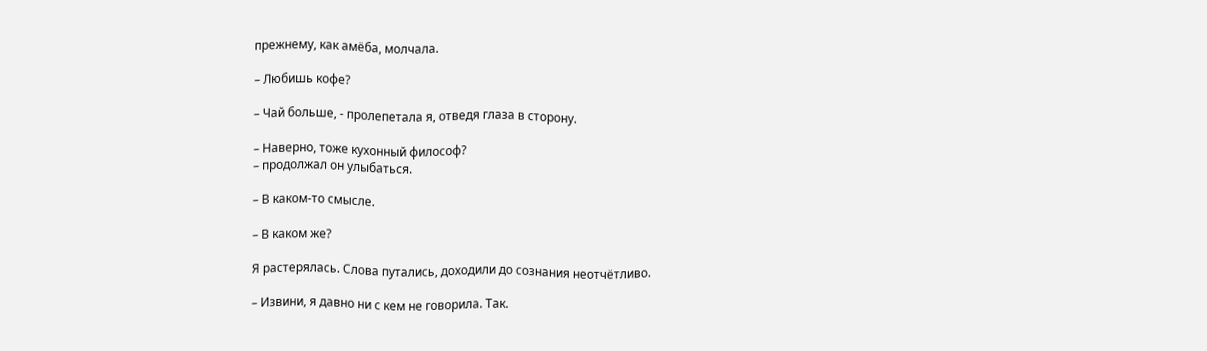прежнему, как амёба, молчала.

– Любишь кофе?

– Чай больше, - пролепетала я, отведя глаза в сторону.

– Наверно, тоже кухонный философ?
– продолжал он улыбаться.

– В каком-то смысле.

– В каком же?

Я растерялась. Слова путались, доходили до сознания неотчётливо.

– Извини, я давно ни с кем не говорила. Так.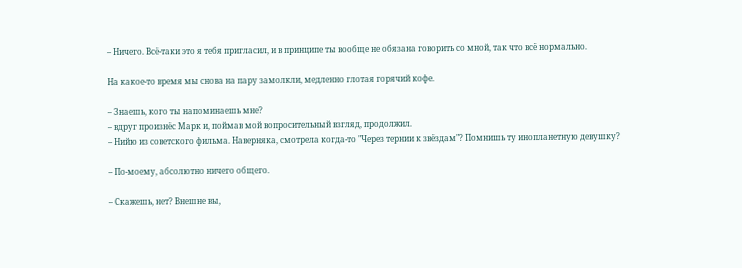– Ничего. Всё-таки это я тебя пригласил, и в принципе ты вообще не обязана говорить со мной, так что всё нормально.

На какое-то время мы снова на пару замолкли, медленно глотая горячий кофе.

– Знаешь, кого ты напоминаешь мне?
– вдруг произнёс Марк и, поймав мой вопросительный взгляд, продолжил.
– Нийю из советского фильма. Наверняка, смотрела когда-то "Через тернии к звёздам"? Помнишь ту инопланетную девушку?

– По-моему, абсолютно ничего общего.

– Скажешь, нет? Внешне вы,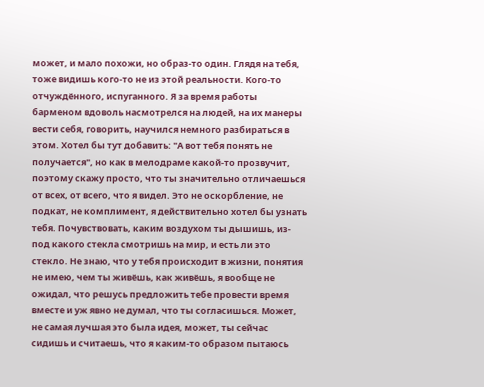может, и мало похожи, но образ-то один. Глядя на тебя, тоже видишь кого-то не из этой реальности. Кого-то отчуждённого, испуганного. Я за время работы барменом вдоволь насмотрелся на людей, на их манеры вести себя, говорить, научился немного разбираться в этом. Хотел бы тут добавить: "А вот тебя понять не получается", но как в мелодраме какой-то прозвучит, поэтому скажу просто, что ты значительно отличаешься от всех, от всего, что я видел. Это не оскорбление, не подкат, не комплимент, я действительно хотел бы узнать тебя. Почувствовать, каким воздухом ты дышишь, из-под какого стекла смотришь на мир, и есть ли это стекло. Не знаю, что у тебя происходит в жизни, понятия не имею, чем ты живёшь, как живёшь, я вообще не ожидал, что решусь предложить тебе провести время вместе и уж явно не думал, что ты согласишься. Может, не самая лучшая это была идея, может, ты сейчас сидишь и считаешь, что я каким-то образом пытаюсь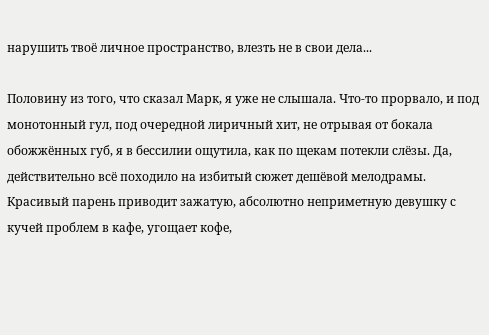нарушить твоё личное пространство, влезть не в свои дела...

Половину из того, что сказал Марк, я уже не слышала. Что-то прорвало, и под монотонный гул, под очередной лиричный хит, не отрывая от бокала обожжённых губ, я в бессилии ощутила, как по щекам потекли слёзы. Да, действительно всё походило на избитый сюжет дешёвой мелодрамы. Красивый парень приводит зажатую, абсолютно неприметную девушку с кучей проблем в кафе, угощает кофе,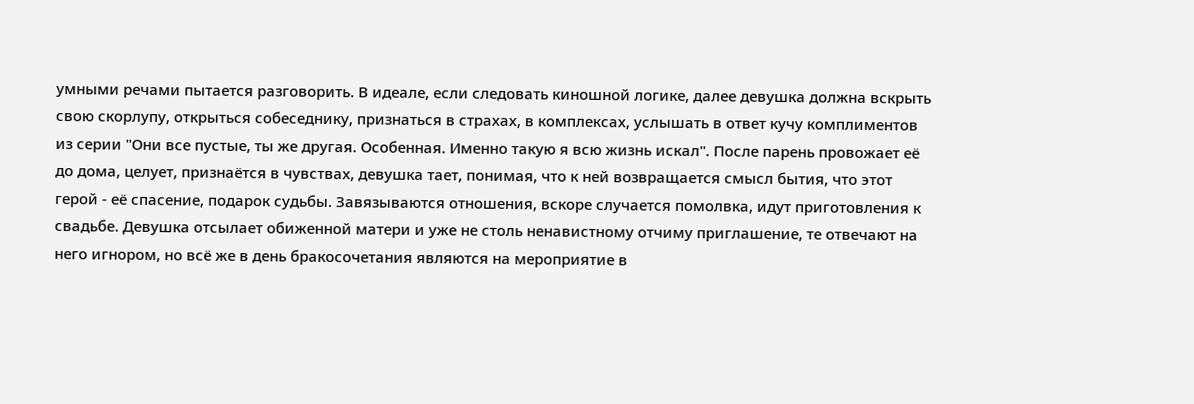умными речами пытается разговорить. В идеале, если следовать киношной логике, далее девушка должна вскрыть свою скорлупу, открыться собеседнику, признаться в страхах, в комплексах, услышать в ответ кучу комплиментов из серии "Они все пустые, ты же другая. Особенная. Именно такую я всю жизнь искал". После парень провожает её до дома, целует, признаётся в чувствах, девушка тает, понимая, что к ней возвращается смысл бытия, что этот герой - её спасение, подарок судьбы. Завязываются отношения, вскоре случается помолвка, идут приготовления к свадьбе. Девушка отсылает обиженной матери и уже не столь ненавистному отчиму приглашение, те отвечают на него игнором, но всё же в день бракосочетания являются на мероприятие в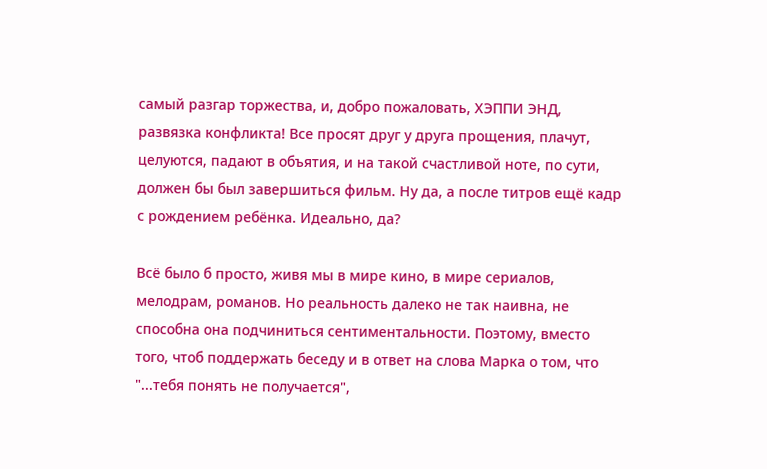самый разгар торжества, и, добро пожаловать, ХЭППИ ЭНД, развязка конфликта! Все просят друг у друга прощения, плачут, целуются, падают в объятия, и на такой счастливой ноте, по сути, должен бы был завершиться фильм. Ну да, а после титров ещё кадр с рождением ребёнка. Идеально, да?

Всё было б просто, живя мы в мире кино, в мире сериалов, мелодрам, романов. Но реальность далеко не так наивна, не способна она подчиниться сентиментальности. Поэтому, вместо того, чтоб поддержать беседу и в ответ на слова Марка о том, что "...тебя понять не получается",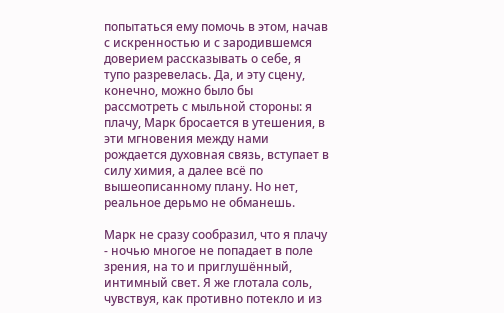попытаться ему помочь в этом, начав с искренностью и с зародившемся доверием рассказывать о себе, я тупо разревелась. Да, и эту сцену, конечно, можно было бы рассмотреть с мыльной стороны: я плачу, Марк бросается в утешения, в эти мгновения между нами рождается духовная связь, вступает в силу химия, а далее всё по вышеописанному плану. Но нет, реальное дерьмо не обманешь.

Марк не сразу сообразил, что я плачу - ночью многое не попадает в поле зрения, на то и приглушённый, интимный свет. Я же глотала соль, чувствуя, как противно потекло и из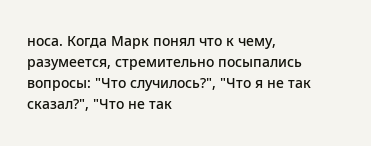носа. Когда Марк понял что к чему, разумеется, стремительно посыпались вопросы: "Что случилось?", "Что я не так сказал?", "Что не так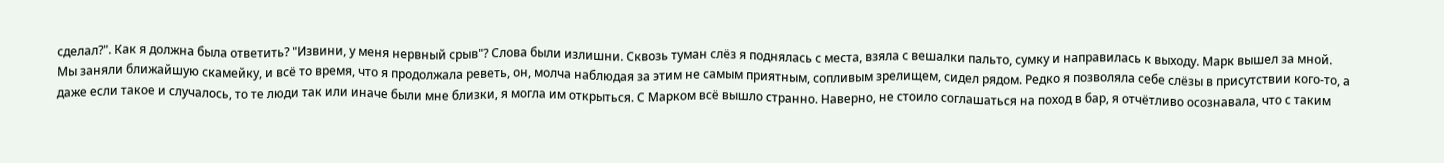сделал?". Как я должна была ответить? "Извини, у меня нервный срыв"? Слова были излишни. Сквозь туман слёз я поднялась с места, взяла с вешалки пальто, сумку и направилась к выходу. Марк вышел за мной. Мы заняли ближайшую скамейку, и всё то время, что я продолжала реветь, он, молча наблюдая за этим не самым приятным, сопливым зрелищем, сидел рядом. Редко я позволяла себе слёзы в присутствии кого-то, а даже если такое и случалось, то те люди так или иначе были мне близки, я могла им открыться. С Марком всё вышло странно. Наверно, не стоило соглашаться на поход в бар, я отчётливо осознавала, что с таким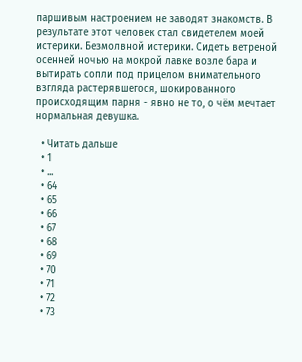паршивым настроением не заводят знакомств. В результате этот человек стал свидетелем моей истерики. Безмолвной истерики. Сидеть ветреной осенней ночью на мокрой лавке возле бара и вытирать сопли под прицелом внимательного взгляда растерявшегося, шокированного происходящим парня - явно не то, о чём мечтает нормальная девушка.

  • Читать дальше
  • 1
  • ...
  • 64
  • 65
  • 66
  • 67
  • 68
  • 69
  • 70
  • 71
  • 72
  • 73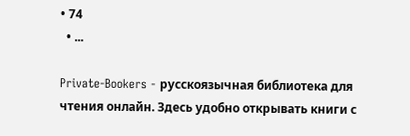• 74
  • ...

Private-Bookers - русскоязычная библиотека для чтения онлайн. Здесь удобно открывать книги с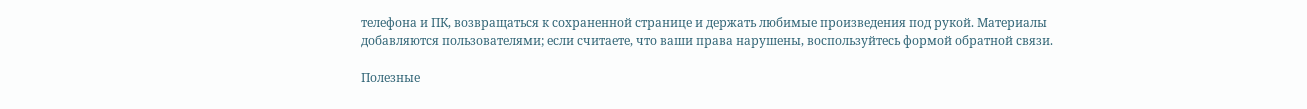телефона и ПК, возвращаться к сохраненной странице и держать любимые произведения под рукой. Материалы добавляются пользователями; если считаете, что ваши права нарушены, воспользуйтесь формой обратной связи.

Полезные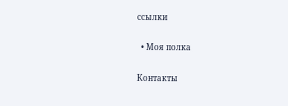ссылки

  • Моя полка

Контакты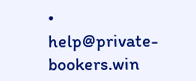• help@private-bookers.win